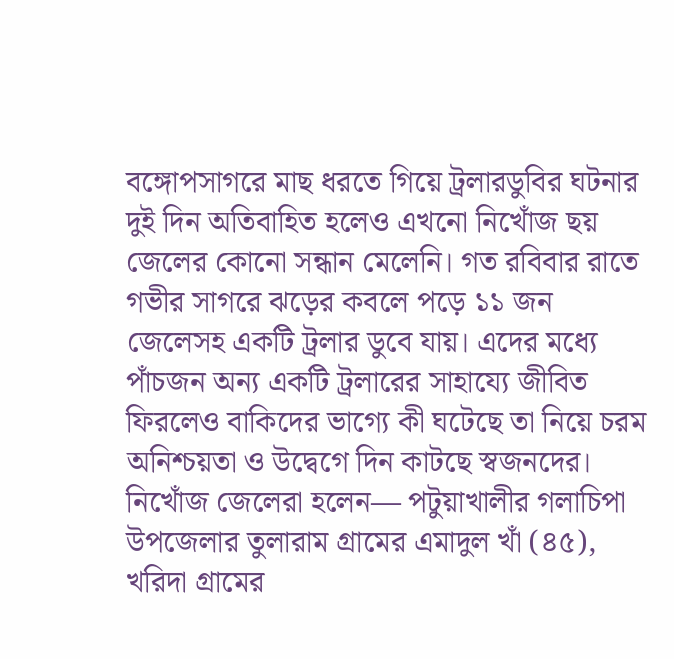বঙ্গোপসাগরে মাছ ধরতে গিয়ে ট্রলারডুবির ঘটনার দুই দিন অতিবাহিত হলেও এখনো নিখোঁজ ছয় জেলের কোনো সন্ধান মেলেনি। গত রবিবার রাতে গভীর সাগরে ঝড়ের কবলে পড়ে ১১ জন জেলেসহ একটি ট্রলার ডুবে যায়। এদের মধ্যে পাঁচজন অন্য একটি ট্রলারের সাহায্যে জীবিত ফিরলেও বাকিদের ভাগ্যে কী ঘটেছে তা নিয়ে চরম অনিশ্চয়তা ও উদ্বেগে দিন কাটছে স্বজনদের।
নিখোঁজ জেলেরা হলেন— পটুয়াখালীর গলাচিপা উপজেলার তুলারাম গ্রামের এমাদুল খাঁ (৪৫), খরিদা গ্রামের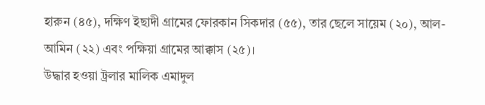হারুন (৪৫), দক্ষিণ ইছাদী গ্রামের ফোরকান সিকদার (৫৫), তার ছেলে সায়েম (২০), আল-আমিন (২২) এবং পক্ষিয়া গ্রামের আক্কাস (২৫)।
উদ্ধার হওয়া ট্রলার মালিক এমাদুল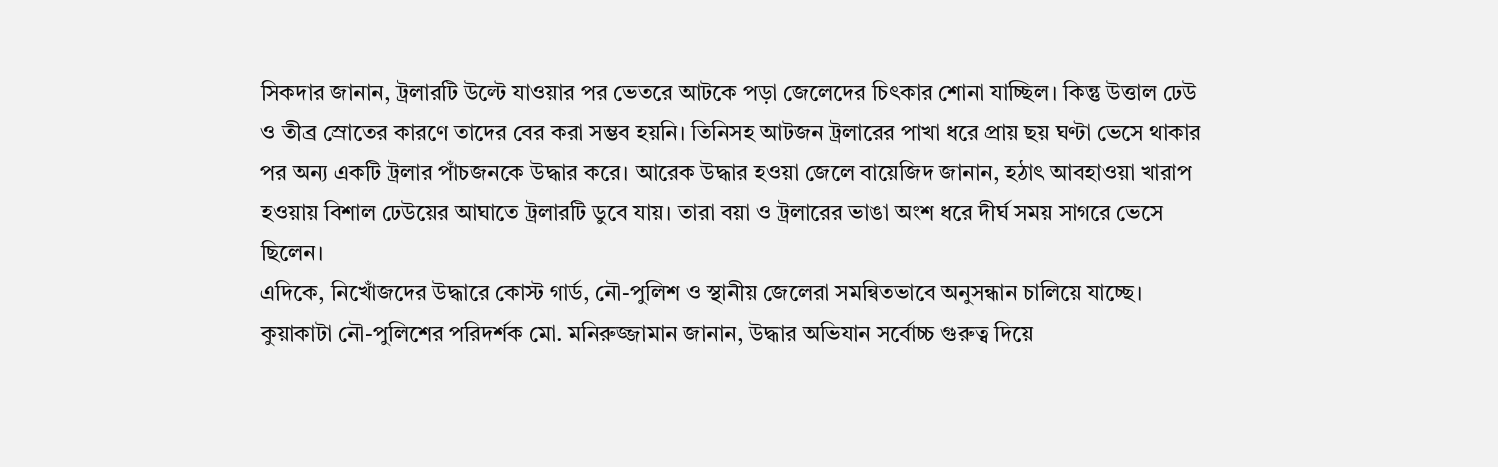সিকদার জানান, ট্রলারটি উল্টে যাওয়ার পর ভেতরে আটকে পড়া জেলেদের চিৎকার শোনা যাচ্ছিল। কিন্তু উত্তাল ঢেউ ও তীব্র স্রোতের কারণে তাদের বের করা সম্ভব হয়নি। তিনিসহ আটজন ট্রলারের পাখা ধরে প্রায় ছয় ঘণ্টা ভেসে থাকার পর অন্য একটি ট্রলার পাঁচজনকে উদ্ধার করে। আরেক উদ্ধার হওয়া জেলে বায়েজিদ জানান, হঠাৎ আবহাওয়া খারাপ হওয়ায় বিশাল ঢেউয়ের আঘাতে ট্রলারটি ডুবে যায়। তারা বয়া ও ট্রলারের ভাঙা অংশ ধরে দীর্ঘ সময় সাগরে ভেসে ছিলেন।
এদিকে, নিখোঁজদের উদ্ধারে কোস্ট গার্ড, নৌ-পুলিশ ও স্থানীয় জেলেরা সমন্বিতভাবে অনুসন্ধান চালিয়ে যাচ্ছে। কুয়াকাটা নৌ-পুলিশের পরিদর্শক মো. মনিরুজ্জামান জানান, উদ্ধার অভিযান সর্বোচ্চ গুরুত্ব দিয়ে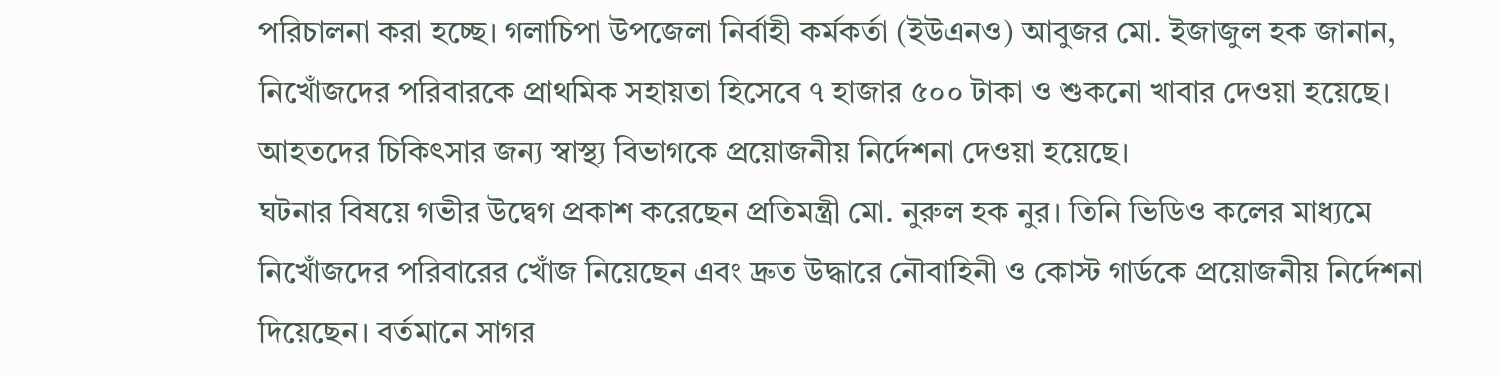পরিচালনা করা হচ্ছে। গলাচিপা উপজেলা নির্বাহী কর্মকর্তা (ইউএনও) আবুজর মো. ইজাজুল হক জানান, নিখোঁজদের পরিবারকে প্রাথমিক সহায়তা হিসেবে ৭ হাজার ৫০০ টাকা ও শুকনো খাবার দেওয়া হয়েছে। আহতদের চিকিৎসার জন্য স্বাস্থ্য বিভাগকে প্রয়োজনীয় নির্দেশনা দেওয়া হয়েছে।
ঘটনার বিষয়ে গভীর উদ্বেগ প্রকাশ করেছেন প্রতিমন্ত্রী মো. নুরুল হক নুর। তিনি ভিডিও কলের মাধ্যমে নিখোঁজদের পরিবারের খোঁজ নিয়েছেন এবং দ্রুত উদ্ধারে নৌবাহিনী ও কোস্ট গার্ডকে প্রয়োজনীয় নির্দেশনা দিয়েছেন। বর্তমানে সাগর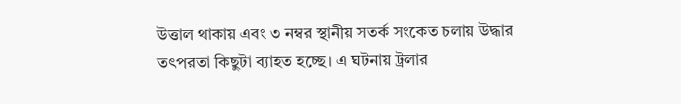উত্তাল থাকায় এবং ৩ নম্বর স্থানীয় সতর্ক সংকেত চলায় উদ্ধার তৎপরতা কিছুটা ব্যাহত হচ্ছে। এ ঘটনায় ট্রলার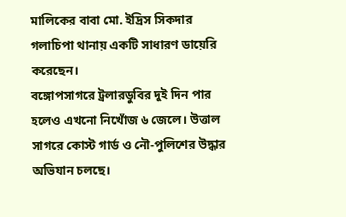মালিকের বাবা মো. ইদ্রিস সিকদার গলাচিপা থানায় একটি সাধারণ ডায়েরি করেছেন।
বঙ্গোপসাগরে ট্রলারডুবির দুই দিন পার হলেও এখনো নিখোঁজ ৬ জেলে। উত্তাল সাগরে কোস্ট গার্ড ও নৌ-পুলিশের উদ্ধার অভিযান চলছে।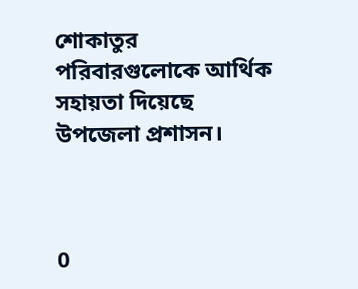শোকাতুর পরিবারগুলোকে আর্থিক সহায়তা দিয়েছে উপজেলা প্রশাসন।



0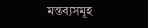মন্তব্যসমূহ